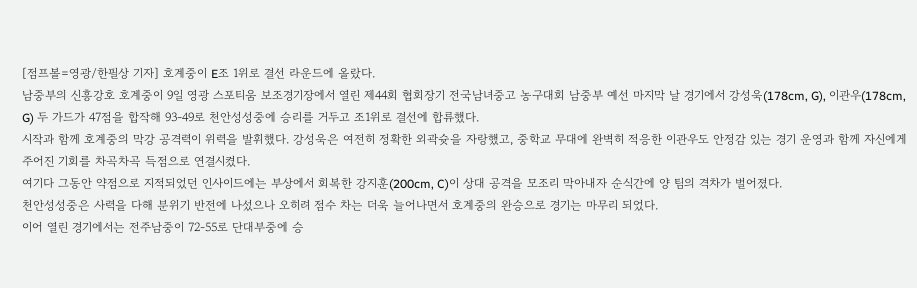[점프볼=영광/한필상 기자] 호계중이 E조 1위로 결선 라운드에 올랐다.
남중부의 신흥강호 호계중이 9일 영광 스포티움 보조경기장에서 열린 제44회 협회장기 전국남녀중고 농구대회 남중부 예선 마지막 날 경기에서 강성욱(178cm, G), 이관우(178cm, G) 두 가드가 47점을 합작해 93-49로 천안성성중에 승리를 거두고 조1위로 결선에 합류했다.
시작과 함께 호계중의 막강 공격력이 위력을 발휘했다. 강성욱은 여전히 정확한 외곽슛을 자랑했고, 중학교 무대에 완벽히 적응한 이관우도 안정감 있는 경기 운영과 함께 자신에게 주어진 기회를 차곡차곡 득점으로 연결시켰다.
여기다 그동안 약점으로 지적되었던 인사이드에는 부상에서 회복한 강지훈(200cm, C)이 상대 공격을 모조리 막아내자 순식간에 양 팀의 격차가 벌어졌다.
천안성성중은 사력을 다해 분위기 반전에 나섰으나 오히려 점수 차는 더욱 늘어나면서 호계중의 완승으로 경기는 마무리 되었다.
이어 열린 경기에서는 전주남중이 72-55로 단대부중에 승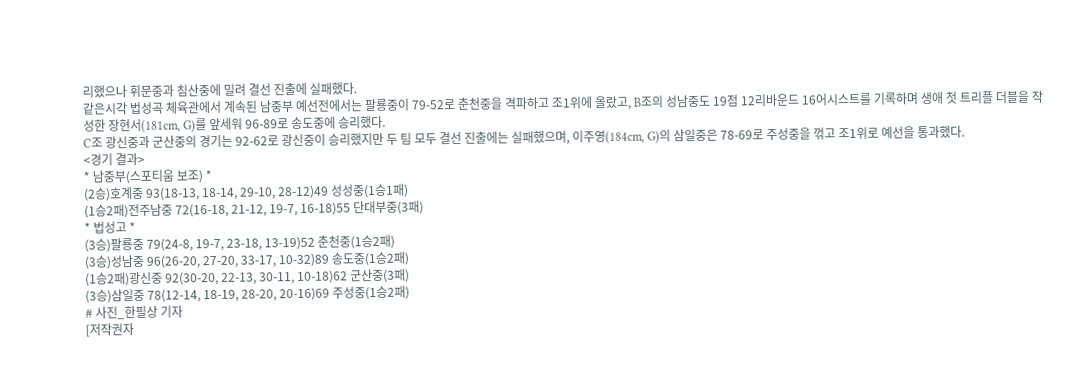리했으나 휘문중과 침산중에 밀려 결선 진출에 실패했다.
같은시각 법성곡 체육관에서 계속된 남중부 예선전에서는 팔룡중이 79-52로 춘천중을 격파하고 조1위에 올랐고, B조의 성남중도 19점 12리바운드 16어시스트를 기록하며 생애 첫 트리플 더블을 작성한 장현서(181cm, G)를 앞세워 96-89로 송도중에 승리했다.
C조 광신중과 군산중의 경기는 92-62로 광신중이 승리했지만 두 팀 모두 결선 진출에는 실패했으며, 이주영(184cm, G)의 삼일중은 78-69로 주성중을 꺾고 조1위로 예선을 통과했다.
<경기 결과>
* 남중부(스포티움 보조) *
(2승)호계중 93(18-13, 18-14, 29-10, 28-12)49 성성중(1승1패)
(1승2패)전주남중 72(16-18, 21-12, 19-7, 16-18)55 단대부중(3패)
* 법성고 *
(3승)팔룡중 79(24-8, 19-7, 23-18, 13-19)52 춘천중(1승2패)
(3승)성남중 96(26-20, 27-20, 33-17, 10-32)89 송도중(1승2패)
(1승2패)광신중 92(30-20, 22-13, 30-11, 10-18)62 군산중(3패)
(3승)삼일중 78(12-14, 18-19, 28-20, 20-16)69 주성중(1승2패)
# 사진_한필상 기자
[저작권자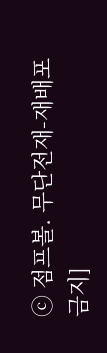ⓒ 점프볼. 무단전재-재배포 금지]